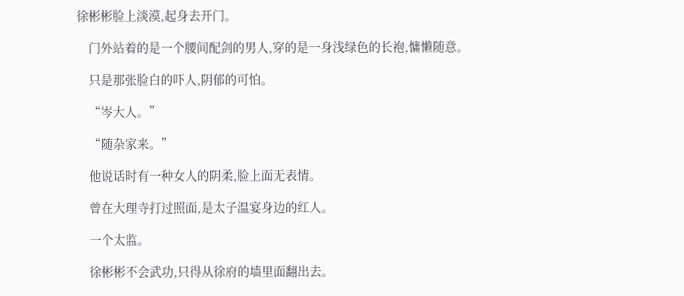徐彬彬脸上淡漠,起身去开门。

    门外站着的是一个腰间配剑的男人,穿的是一身浅绿色的长袍,慵懒随意。

    只是那张脸白的吓人,阴郁的可怕。

    “岑大人。”

    “随杂家来。”

    他说话时有一种女人的阴柔,脸上面无表情。

    曾在大理寺打过照面,是太子温宴身边的红人。

    一个太监。

    徐彬彬不会武功,只得从徐府的墙里面翻出去。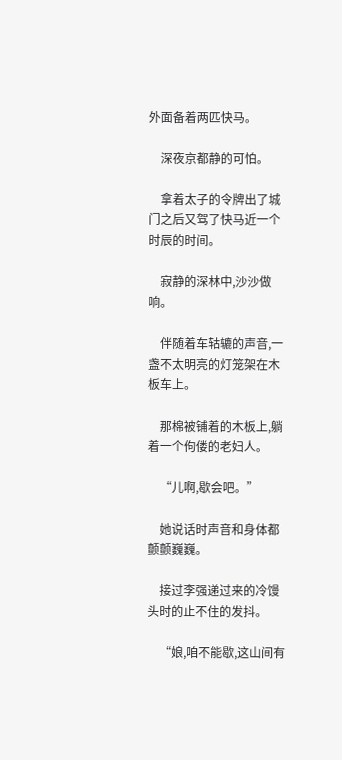外面备着两匹快马。

    深夜京都静的可怕。

    拿着太子的令牌出了城门之后又驾了快马近一个时辰的时间。

    寂静的深林中,沙沙做响。

    伴随着车轱辘的声音,一盏不太明亮的灯笼架在木板车上。

    那棉被铺着的木板上,躺着一个佝偻的老妇人。

    “儿啊,歇会吧。”

    她说话时声音和身体都颤颤巍巍。

    接过李强递过来的冷馒头时的止不住的发抖。

    “娘,咱不能歇,这山间有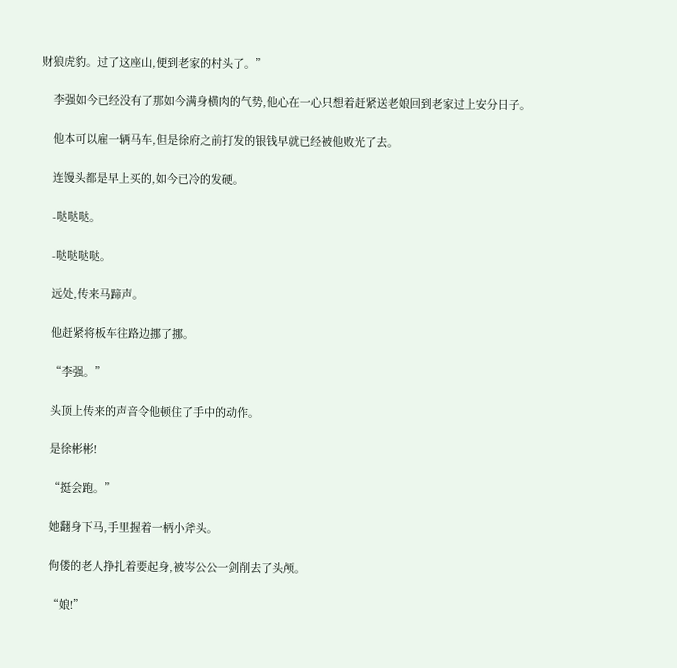财狼虎豹。过了这座山,便到老家的村头了。”

    李强如今已经没有了那如今满身横肉的气势,他心在一心只想着赶紧送老娘回到老家过上安分日子。

    他本可以雇一辆马车,但是徐府之前打发的银钱早就已经被他败光了去。

    连馒头都是早上买的,如今已冷的发硬。

    -哒哒哒。

    -哒哒哒哒。

    远处,传来马蹄声。

    他赶紧将板车往路边挪了挪。

    “李强。”

    头顶上传来的声音令他顿住了手中的动作。

    是徐彬彬!

    “挺会跑。”

    她翻身下马,手里握着一柄小斧头。

    佝偻的老人挣扎着要起身,被岑公公一剑削去了头颅。

    “娘!”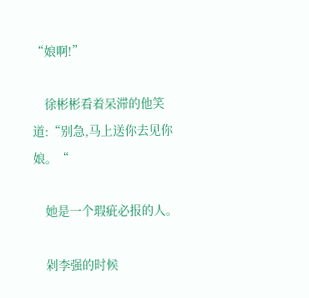“娘啊!”

    徐彬彬看着呆滞的他笑道:“别急,马上送你去见你娘。“

    她是一个瑕疵必报的人。

    剁李强的时候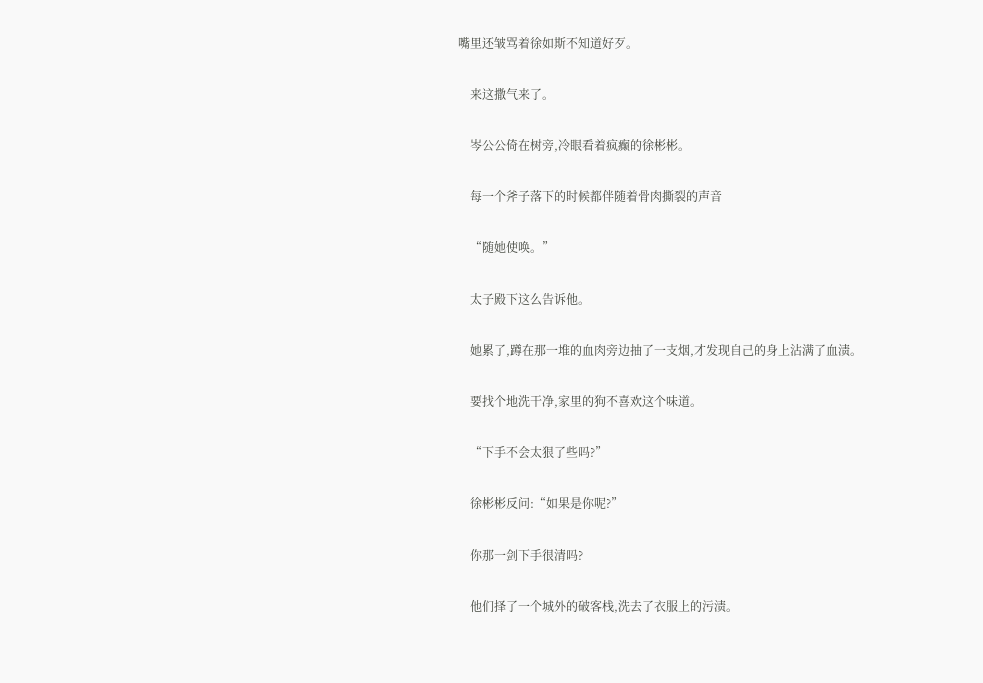嘴里还皱骂着徐如斯不知道好歹。

    来这撒气来了。

    岑公公倚在树旁,冷眼看着疯癫的徐彬彬。

    每一个斧子落下的时候都伴随着骨肉撕裂的声音

    “随她使唤。”

    太子殿下这么告诉他。

    她累了,蹲在那一堆的血肉旁边抽了一支烟,才发现自己的身上沾满了血渍。

    要找个地洗干净,家里的狗不喜欢这个味道。

    “下手不会太狠了些吗?”

    徐彬彬反问:“如果是你呢?”

    你那一剑下手很清吗?

    他们择了一个城外的破客栈,洗去了衣服上的污渍。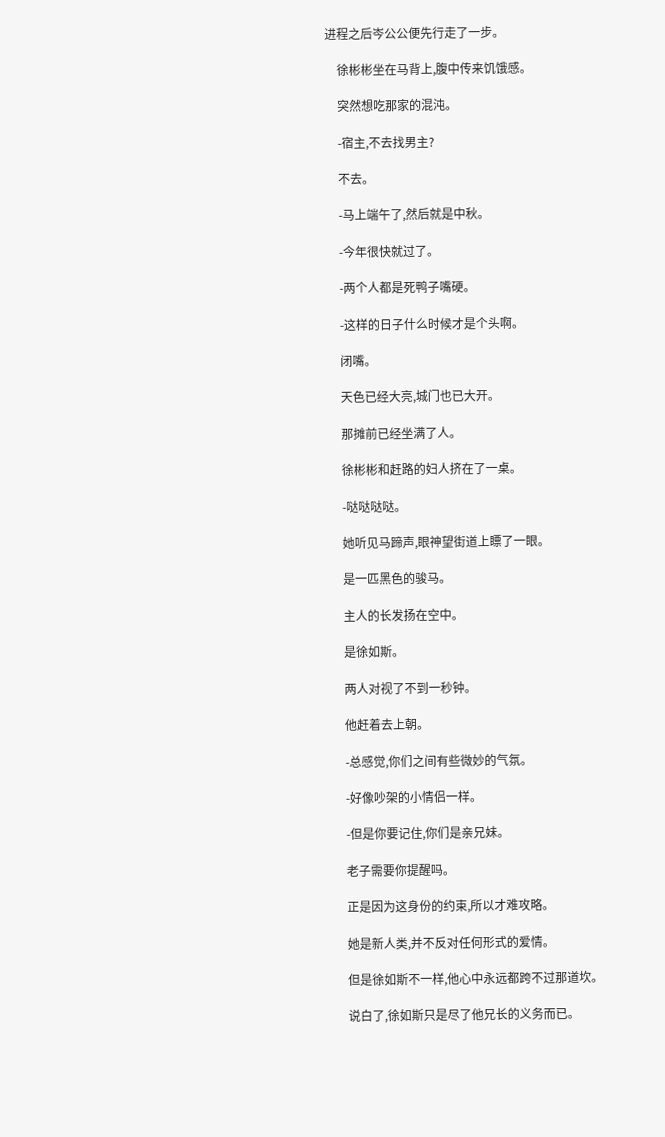进程之后岑公公便先行走了一步。

    徐彬彬坐在马背上,腹中传来饥饿感。

    突然想吃那家的混沌。

    -宿主,不去找男主?

    不去。

    -马上端午了,然后就是中秋。

    -今年很快就过了。

    -两个人都是死鸭子嘴硬。

    -这样的日子什么时候才是个头啊。

    闭嘴。

    天色已经大亮,城门也已大开。

    那摊前已经坐满了人。

    徐彬彬和赶路的妇人挤在了一桌。

    -哒哒哒哒。

    她听见马蹄声,眼神望街道上瞟了一眼。

    是一匹黑色的骏马。

    主人的长发扬在空中。

    是徐如斯。

    两人对视了不到一秒钟。

    他赶着去上朝。

    -总感觉,你们之间有些微妙的气氛。

    -好像吵架的小情侣一样。

    -但是你要记住,你们是亲兄妹。

    老子需要你提醒吗。

    正是因为这身份的约束,所以才难攻略。

    她是新人类,并不反对任何形式的爱情。

    但是徐如斯不一样,他心中永远都跨不过那道坎。

    说白了,徐如斯只是尽了他兄长的义务而已。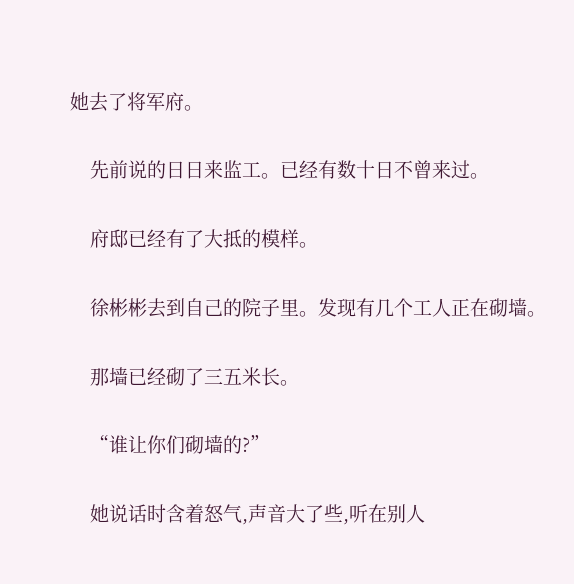她去了将军府。

    先前说的日日来监工。已经有数十日不曾来过。

    府邸已经有了大抵的模样。

    徐彬彬去到自己的院子里。发现有几个工人正在砌墙。

    那墙已经砌了三五米长。

    “谁让你们砌墙的?”

    她说话时含着怒气,声音大了些,听在别人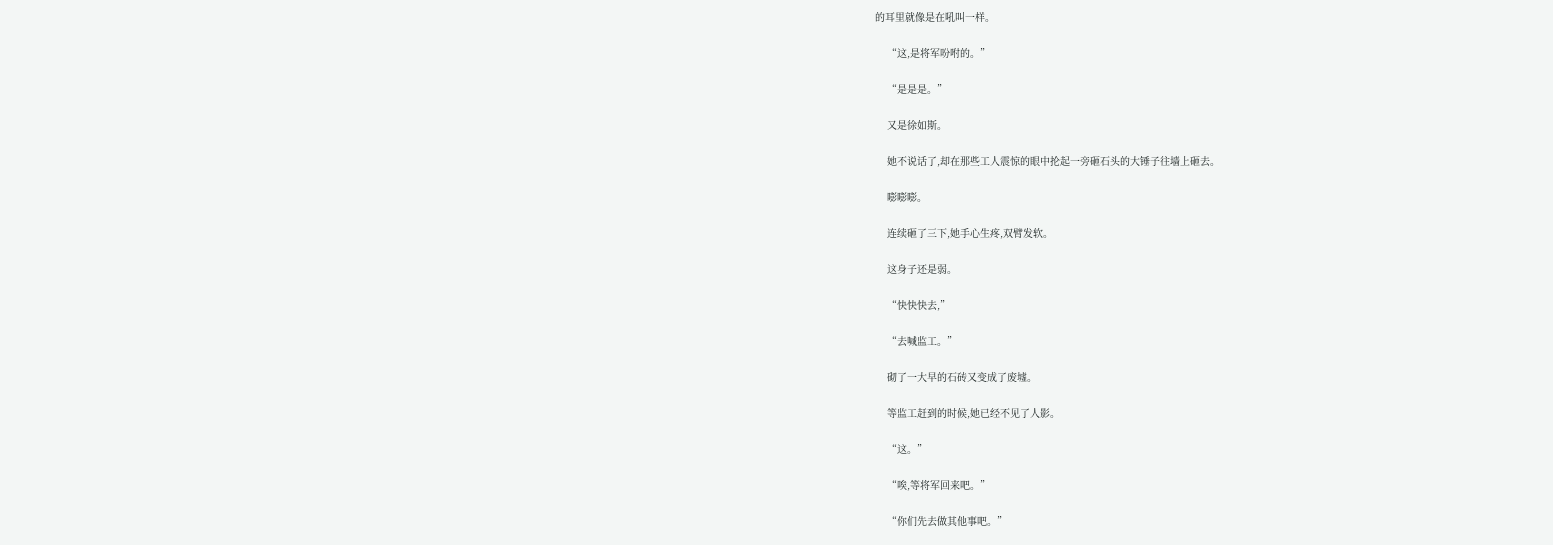的耳里就像是在吼叫一样。

    “这,是将军吩咐的。”

    “是是是。”

    又是徐如斯。

    她不说话了,却在那些工人震惊的眼中抡起一旁砸石头的大锤子往墙上砸去。

    嘭嘭嘭。

    连续砸了三下,她手心生疼,双臂发软。

    这身子还是弱。

    “快快快去,”

    “去喊监工。”

    砌了一大早的石砖又变成了废墟。

    等监工赶到的时候,她已经不见了人影。

    “这。”

    “唉,等将军回来吧。”

    “你们先去做其他事吧。”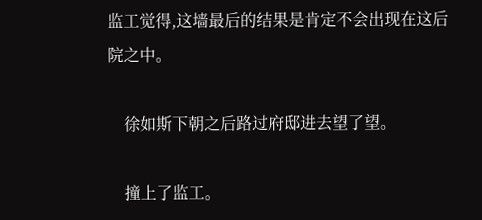监工觉得,这墙最后的结果是肯定不会出现在这后院之中。

    徐如斯下朝之后路过府邸进去望了望。

    撞上了监工。